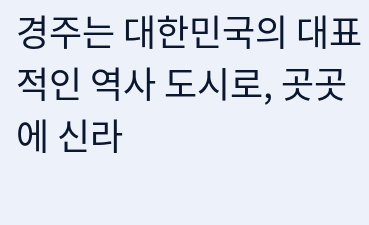경주는 대한민국의 대표적인 역사 도시로, 곳곳에 신라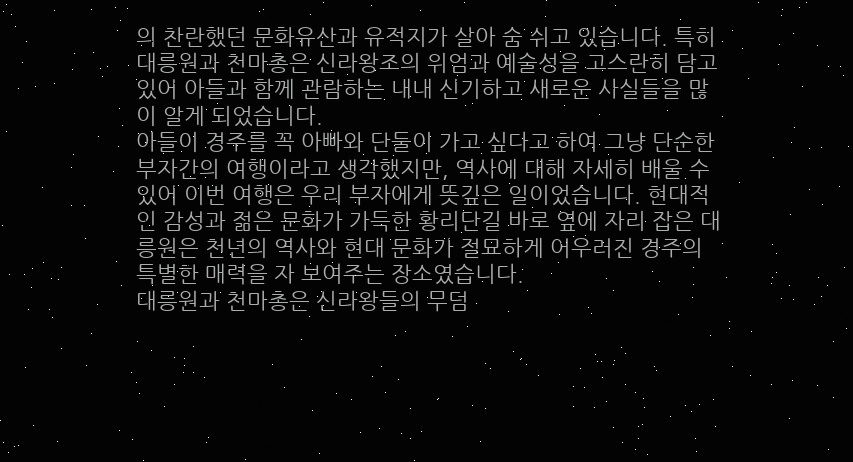의 찬란했던 문화유산과 유적지가 살아 숨 쉬고 있습니다. 특히 대릉원과 천마총은 신라왕조의 위엄과 예술성을 고스란히 담고 있어 아들과 함께 관람하는 내내 신기하고 새로운 사실들을 많이 알게 되었습니다.
아들이 경주를 꼭 아빠와 단둘이 가고 싶다고 하여 그냥 단순한 부자간의 여행이라고 생각했지만, 역사에 대해 자세히 배울 수 있어 이번 여행은 우리 부자에게 뜻깊은 일이었습니다. 현대적인 감성과 젊은 문화가 가득한 황리단길 바로 옆에 자리 잡은 대릉원은 천년의 역사와 현대 문화가 절묘하게 어우러진 경주의 특별한 매력을 자 보여주는 장소였습니다.
대릉원과 천마총은 신라왕들의 무덤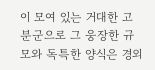이 모여 있는 거대한 고분군으로 그 웅장한 규모와 독특한 양식은 경외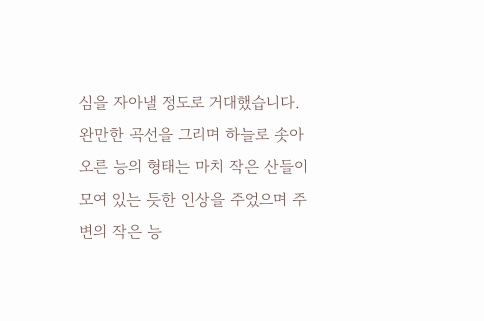심을 자아낼 정도로 거대했습니다. 완만한 곡선을 그리며 하늘로 솟아오른 능의 형태는 마치 작은 산들이 모여 있는 듯한 인상을 주었으며 주변의 작은 능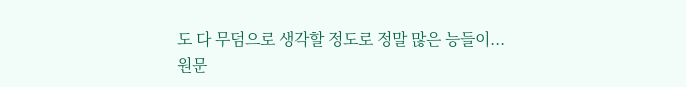도 다 무덤으로 생각할 정도로 정말 많은 능들이...
원문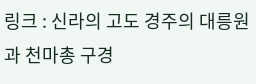링크 : 신라의 고도 경주의 대릉원과 천마총 구경